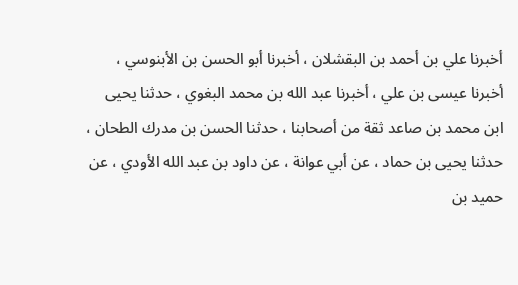أخبرنا علي بن أحمد بن البقشلان ، أخبرنا أبو الحسن بن الأبنوسي ،
أخبرنا عيسى بن علي ، أخبرنا عبد الله بن محمد البغوي ، حدثنا يحيى
ابن محمد بن صاعد ثقة من أصحابنا ، حدثنا الحسن بن مدرك الطحان ،
حدثنا يحيى بن حماد ، عن أبي عوانة ، عن داود بن عبد الله الأودي ، عن
حميد بن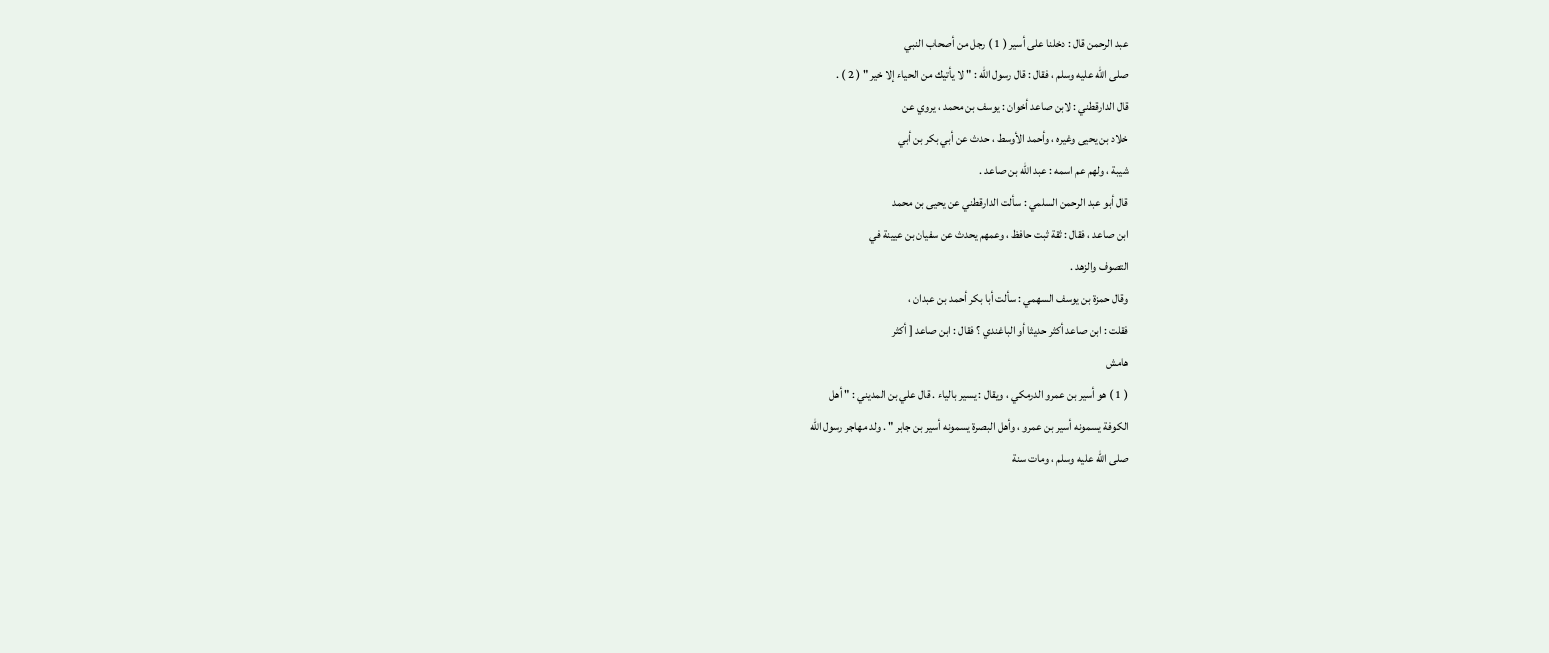عبد الرحمن قال : دخلنا على أسير ( 1 ) رجل من أصحاب النبي
صلى الله عليه وسلم ، فقال : قال رسول الله : " لا يأتيك من الحياء إلا خير " ( 2 ) .
قال الدارقطني : لابن صاعد أخوان : يوسف بن محمد ، يروي عن
خلاد بن يحيى وغيره ، وأحمد الأوسط ، حدث عن أبي بكر بن أبي
شيبة ، ولهم عم اسمه : عبد الله بن صاعد .
قال أبو عبد الرحمن السلمي : سألت الدارقطني عن يحيى بن محمد
ابن صاعد ، فقال : ثقة ثبت حافظ ، وعمهم يحدث عن سفيان بن عيينة في
التصوف والزهد .
وقال حمزة بن يوسف السهمي : سألت أبا بكر أحمد بن عبدان ،
فقلت : ابن صاعد أكثر حديثا أو الباغندي ؟ فقال : ابن صاعد [ أكثر
هامش
( 1 ) هو أسير بن عمرو الدرمكي ، ويقال : يسير بالياء . قال علي بن المديني : " أهل
الكوفة يسمونه أسير بن عمرو ، وأهل البصرة يسمونه أسير بن جابر " . ولد مهاجر رسول الله
صلى الله عليه وسلم ، ومات سنة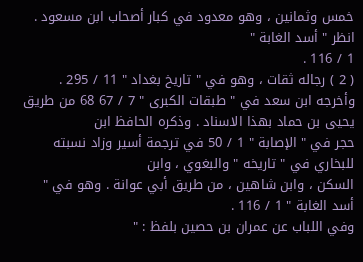خمس وثمانين ، وهو معدود في كبار أصحاب ابن مسعود . انظر " أسد الغابة "
1 / 116 .
( 2 ) رجاله ثقات ، وهو في " تاريخ بغداد " 11 / 295 . وأخرجه ابن سعد في " طبقات الكبرى " 7 / 67 68 من طريق يحيى بن حماد بهذا الاسناد . وذكره الحافظ ابن
حجر في " الإصابة " 1 / 50 في ترجمة أسير وزاد نسبته للبخاري في " تاريخه " والبغوي ، وابن
السكن ، وابن شاهين ، من طريق أبي عوانة . وهو في " أسد الغابة " 1 / 116 .
وفي اللباب عن عمران بن حصين بلفظ : "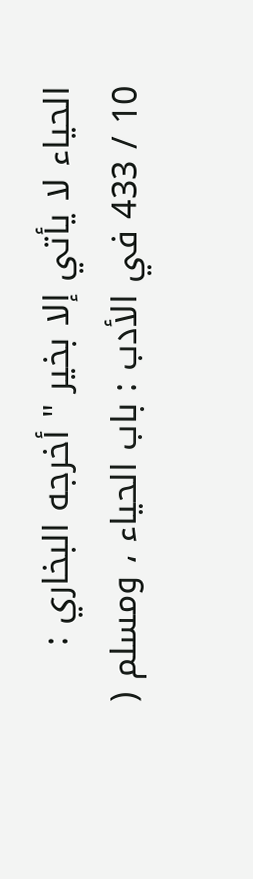الحياء لا يأتي إلا بخير " أخرجه البخاري :
10 / 433 في الأدب : باب الحياء ، ومسلم (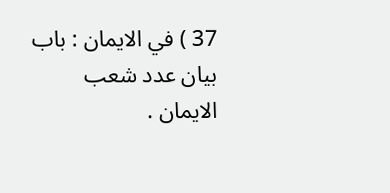37 ) في الايمان : باب بيان عدد شعب
الايمان .